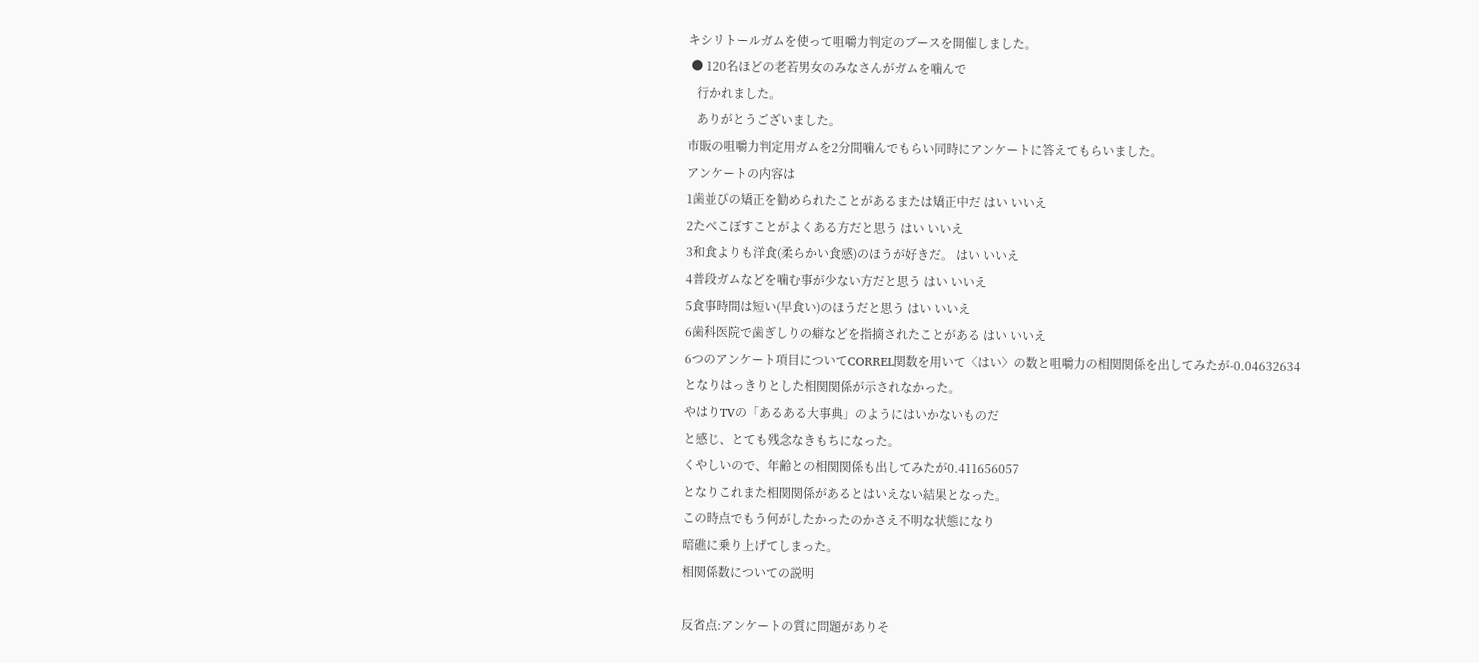キシリトールガムを使って咀嚼力判定のブースを開催しました。
 ● 120名ほどの老若男女のみなさんがガムを噛んで
   行かれました。
   ありがとうございました。
市販の咀嚼力判定用ガムを2分間噛んでもらい同時にアンケートに答えてもらいました。
アンケートの内容は
1歯並びの矯正を勧められたことがあるまたは矯正中だ はい いいえ
2たべこぼすことがよくある方だと思う はい いいえ
3和食よりも洋食(柔らかい食感)のほうが好きだ。 はい いいえ
4普段ガムなどを噛む事が少ない方だと思う はい いいえ
5食事時間は短い(早食い)のほうだと思う はい いいえ
6歯科医院で歯ぎしりの癖などを指摘されたことがある はい いいえ
6つのアンケート項目についてCORREL関数を用いて〈はい〉の数と咀嚼力の相関関係を出してみたが-0.04632634
となりはっきりとした相関関係が示されなかった。
やはりTVの「あるある大事典」のようにはいかないものだ
と感じ、とても残念なきもちになった。
くやしいので、年齢との相関関係も出してみたが0.411656057
となりこれまた相関関係があるとはいえない結果となった。
この時点でもう何がしたかったのかさえ不明な状態になり
暗礁に乗り上げてしまった。
相関係数についての説明

反省点:アンケートの質に問題がありそ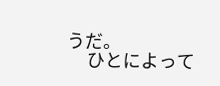うだ。
     ひとによって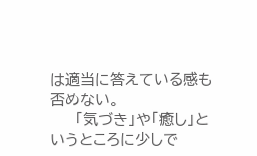は適当に答えている感も否めない。
     「気づき」や「癒し」というところに少しで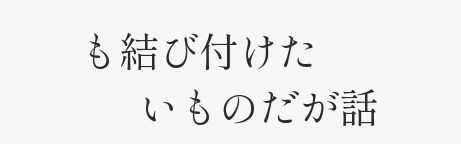も結び付けた
      いものだが話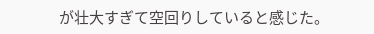が壮大すぎて空回りしていると感じた。